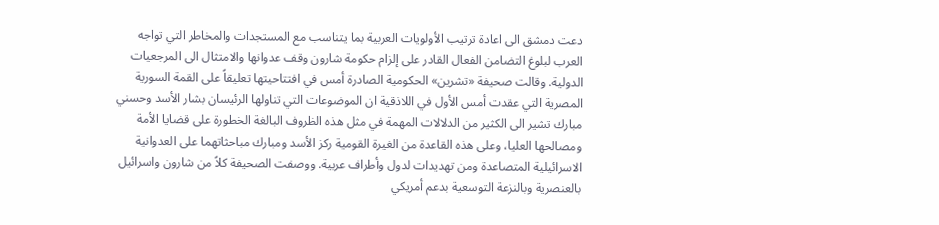دعت دمشق الى اعادة ترتيب الأولويات العربية بما يتناسب مع المستجدات والمخاطر التي تواجه العرب لبلوغ التضامن الفعال القادر على إلزام حكومة شارون وقف عدوانها والامتثال الى المرجعيات الدولية. وقالت صحيفة «تشرين» الحكومية الصادرة أمس في افتتاحيتها تعليقاً على القمة السورية المصرية التي عقدت أمس الأول في اللاذقية ان الموضوعات التي تناولها الرئيسان بشار الأسد وحسني مبارك تشير الى الكثير من الدلالات المهمة في مثل هذه الظروف البالغة الخطورة على قضايا الأمة ومصالحها العليا، وعلى هذه القاعدة من الغيرة القومية ركز الأسد ومبارك مباحثاتهما على العدوانية الاسرائيلية المتصاعدة ومن تهديدات لدول وأطراف عربية. ووصفت الصحيفة كلاً من شارون واسرائيل بالعنصرية وبالنزعة التوسعية بدعم أمريكي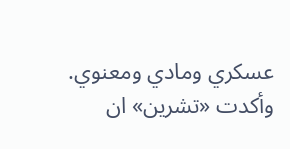عسكري ومادي ومعنوي. وأكدت «تشرين» ان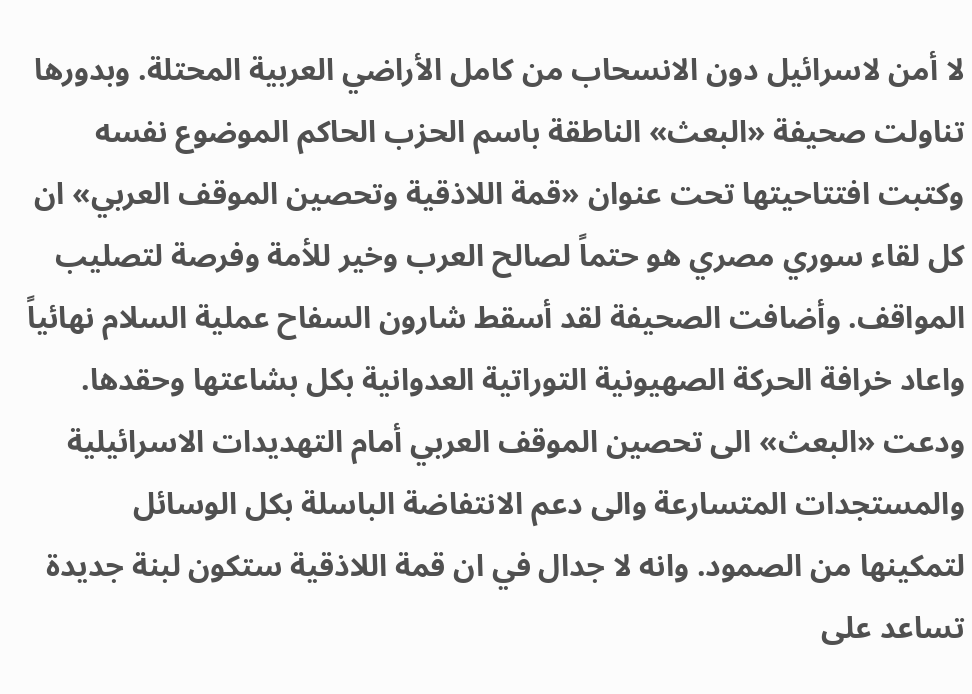لا أمن لاسرائيل دون الانسحاب من كامل الأراضي العربية المحتلة. وبدورها تناولت صحيفة «البعث» الناطقة باسم الحزب الحاكم الموضوع نفسه وكتبت افتتاحيتها تحت عنوان «قمة اللاذقية وتحصين الموقف العربي» ان كل لقاء سوري مصري هو حتماً لصالح العرب وخير للأمة وفرصة لتصليب المواقف. وأضافت الصحيفة لقد أسقط شارون السفاح عملية السلام نهائياً واعاد خرافة الحركة الصهيونية التوراتية العدوانية بكل بشاعتها وحقدها. ودعت «البعث» الى تحصين الموقف العربي أمام التهديدات الاسرائيلية والمستجدات المتسارعة والى دعم الانتفاضة الباسلة بكل الوسائل لتمكينها من الصمود. وانه لا جدال في ان قمة اللاذقية ستكون لبنة جديدة تساعد على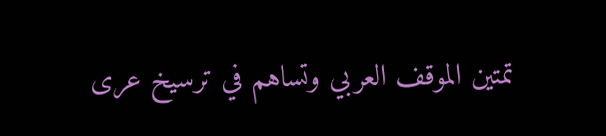تمتين الموقف العربي وتساهم في ترسيخ عرى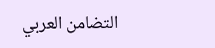التضامن العربي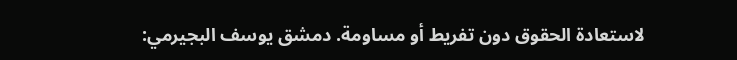لاستعادة الحقوق دون تفريط أو مساومة. دمشق يوسف البجيرمي: